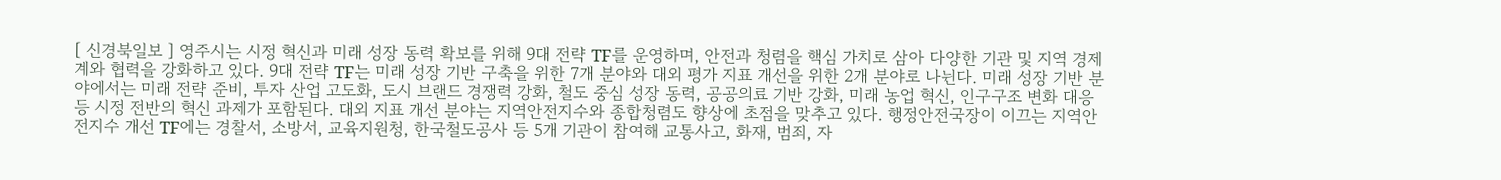[ 신경북일보 ] 영주시는 시정 혁신과 미래 성장 동력 확보를 위해 9대 전략 TF를 운영하며, 안전과 청렴을 핵심 가치로 삼아 다양한 기관 및 지역 경제계와 협력을 강화하고 있다. 9대 전략 TF는 미래 성장 기반 구축을 위한 7개 분야와 대외 평가 지표 개선을 위한 2개 분야로 나뉜다. 미래 성장 기반 분야에서는 미래 전략 준비, 투자 산업 고도화, 도시 브랜드 경쟁력 강화, 철도 중심 성장 동력, 공공의료 기반 강화, 미래 농업 혁신, 인구구조 변화 대응 등 시정 전반의 혁신 과제가 포함된다. 대외 지표 개선 분야는 지역안전지수와 종합청렴도 향상에 초점을 맞추고 있다. 행정안전국장이 이끄는 지역안전지수 개선 TF에는 경찰서, 소방서, 교육지원청, 한국철도공사 등 5개 기관이 참여해 교통사고, 화재, 범죄, 자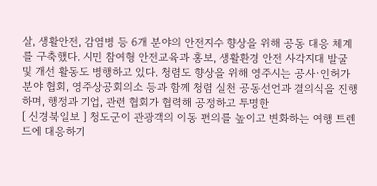살, 생활안전, 감염병 등 6개 분야의 안전지수 향상을 위해 공동 대응 체계를 구축했다. 시민 참여형 안전교육과 홍보, 생활환경 안전 사각지대 발굴 및 개선 활동도 병행하고 있다. 청렴도 향상을 위해 영주시는 공사·인허가 분야 협회, 영주상공회의소 등과 함께 청렴 실천 공동선언과 결의식을 진행하며, 행정과 기업, 관련 협회가 협력해 공정하고 투명한
[ 신경북일보 ] 청도군이 관광객의 이동 편의를 높이고 변화하는 여행 트렌드에 대응하기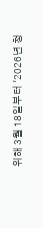위해 3월 18일부터 '2026년 청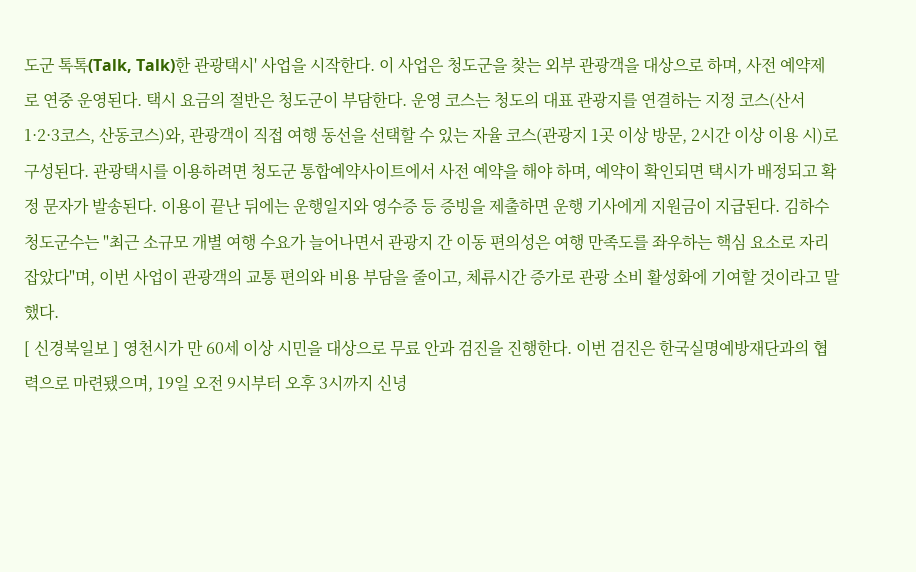도군 톡톡(Talk, Talk)한 관광택시' 사업을 시작한다. 이 사업은 청도군을 찾는 외부 관광객을 대상으로 하며, 사전 예약제로 연중 운영된다. 택시 요금의 절반은 청도군이 부담한다. 운영 코스는 청도의 대표 관광지를 연결하는 지정 코스(산서 1·2·3코스, 산동코스)와, 관광객이 직접 여행 동선을 선택할 수 있는 자율 코스(관광지 1곳 이상 방문, 2시간 이상 이용 시)로 구성된다. 관광택시를 이용하려면 청도군 통합예약사이트에서 사전 예약을 해야 하며, 예약이 확인되면 택시가 배정되고 확정 문자가 발송된다. 이용이 끝난 뒤에는 운행일지와 영수증 등 증빙을 제출하면 운행 기사에게 지원금이 지급된다. 김하수 청도군수는 "최근 소규모 개별 여행 수요가 늘어나면서 관광지 간 이동 편의성은 여행 만족도를 좌우하는 핵심 요소로 자리 잡았다"며, 이번 사업이 관광객의 교통 편의와 비용 부담을 줄이고, 체류시간 증가로 관광 소비 활성화에 기여할 것이라고 말했다.
[ 신경북일보 ] 영천시가 만 60세 이상 시민을 대상으로 무료 안과 검진을 진행한다. 이번 검진은 한국실명예방재단과의 협력으로 마련됐으며, 19일 오전 9시부터 오후 3시까지 신녕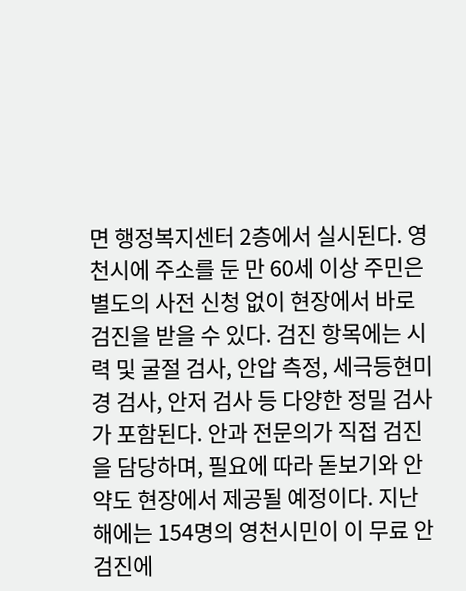면 행정복지센터 2층에서 실시된다. 영천시에 주소를 둔 만 60세 이상 주민은 별도의 사전 신청 없이 현장에서 바로 검진을 받을 수 있다. 검진 항목에는 시력 및 굴절 검사, 안압 측정, 세극등현미경 검사, 안저 검사 등 다양한 정밀 검사가 포함된다. 안과 전문의가 직접 검진을 담당하며, 필요에 따라 돋보기와 안약도 현장에서 제공될 예정이다. 지난해에는 154명의 영천시민이 이 무료 안검진에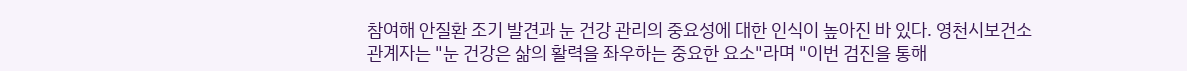참여해 안질환 조기 발견과 눈 건강 관리의 중요성에 대한 인식이 높아진 바 있다. 영천시보건소 관계자는 "눈 건강은 삶의 활력을 좌우하는 중요한 요소"라며 "이번 검진을 통해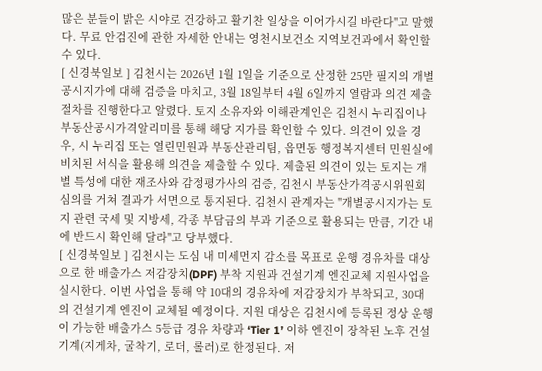많은 분들이 밝은 시야로 건강하고 활기찬 일상을 이어가시길 바란다"고 말했다. 무료 안검진에 관한 자세한 안내는 영천시보건소 지역보건과에서 확인할 수 있다.
[ 신경북일보 ] 김천시는 2026년 1월 1일을 기준으로 산정한 25만 필지의 개별공시지가에 대해 검증을 마치고, 3월 18일부터 4월 6일까지 열람과 의견 제출 절차를 진행한다고 알렸다. 토지 소유자와 이해관계인은 김천시 누리집이나 부동산공시가격알리미를 통해 해당 지가를 확인할 수 있다. 의견이 있을 경우, 시 누리집 또는 열린민원과 부동산관리팀, 읍면동 행정복지센터 민원실에 비치된 서식을 활용해 의견을 제출할 수 있다. 제출된 의견이 있는 토지는 개별 특성에 대한 재조사와 감정평가사의 검증, 김천시 부동산가격공시위원회 심의를 거쳐 결과가 서면으로 통지된다. 김천시 관계자는 "개별공시지가는 토지 관련 국세 및 지방세, 각종 부담금의 부과 기준으로 활용되는 만큼, 기간 내에 반드시 확인해 달라"고 당부했다.
[ 신경북일보 ] 김천시는 도심 내 미세먼지 감소를 목표로 운행 경유차를 대상으로 한 배출가스 저감장치(DPF) 부착 지원과 건설기계 엔진교체 지원사업을 실시한다. 이번 사업을 통해 약 10대의 경유차에 저감장치가 부착되고, 30대의 건설기계 엔진이 교체될 예정이다. 지원 대상은 김천시에 등록된 정상 운행이 가능한 배출가스 5등급 경유 차량과 ‘Tier 1’ 이하 엔진이 장착된 노후 건설기계(지게차, 굴착기, 로더, 롤러)로 한정된다. 저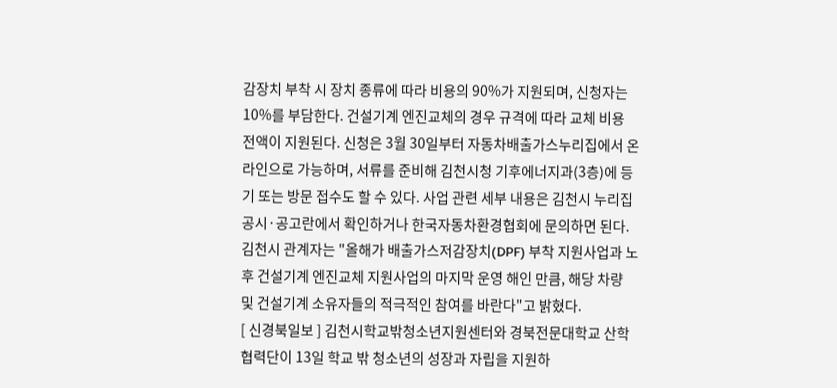감장치 부착 시 장치 종류에 따라 비용의 90%가 지원되며, 신청자는 10%를 부담한다. 건설기계 엔진교체의 경우 규격에 따라 교체 비용 전액이 지원된다. 신청은 3월 30일부터 자동차배출가스누리집에서 온라인으로 가능하며, 서류를 준비해 김천시청 기후에너지과(3층)에 등기 또는 방문 접수도 할 수 있다. 사업 관련 세부 내용은 김천시 누리집 공시·공고란에서 확인하거나 한국자동차환경협회에 문의하면 된다. 김천시 관계자는 "올해가 배출가스저감장치(DPF) 부착 지원사업과 노후 건설기계 엔진교체 지원사업의 마지막 운영 해인 만큼, 해당 차량 및 건설기계 소유자들의 적극적인 참여를 바란다"고 밝혔다.
[ 신경북일보 ] 김천시학교밖청소년지원센터와 경북전문대학교 산학협력단이 13일 학교 밖 청소년의 성장과 자립을 지원하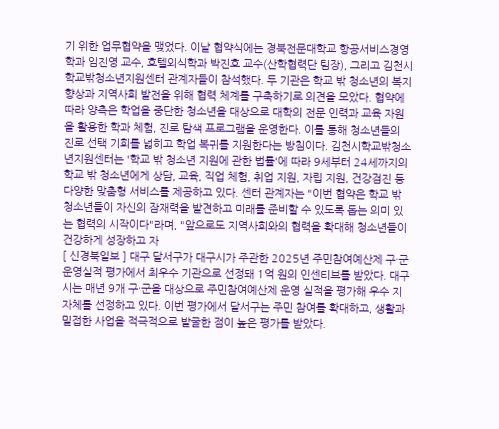기 위한 업무협약을 맺었다. 이날 협약식에는 경북전문대학교 항공서비스경영학과 임진영 교수, 호텔외식학과 박진호 교수(산학협력단 팀장), 그리고 김천시학교밖청소년지원센터 관계자들이 참석했다. 두 기관은 학교 밖 청소년의 복지 향상과 지역사회 발전을 위해 협력 체계를 구축하기로 의견을 모았다. 협약에 따라 양측은 학업을 중단한 청소년을 대상으로 대학의 전문 인력과 교육 자원을 활용한 학과 체험, 진로 탐색 프로그램을 운영한다. 이를 통해 청소년들의 진로 선택 기회를 넓히고 학업 복귀를 지원한다는 방침이다. 김천시학교밖청소년지원센터는 '학교 밖 청소년 지원에 관한 법률'에 따라 9세부터 24세까지의 학교 밖 청소년에게 상담, 교육, 직업 체험, 취업 지원, 자립 지원, 건강검진 등 다양한 맞춤형 서비스를 제공하고 있다. 센터 관계자는 "이번 협약은 학교 밖 청소년들이 자신의 잠재력을 발견하고 미래를 준비할 수 있도록 돕는 의미 있는 협력의 시작이다"라며, "앞으로도 지역사회와의 협력을 확대해 청소년들이 건강하게 성장하고 자
[ 신경북일보 ] 대구 달서구가 대구시가 주관한 2025년 주민참여예산제 구·군 운영실적 평가에서 최우수 기관으로 선정돼 1억 원의 인센티브를 받았다. 대구시는 매년 9개 구·군을 대상으로 주민참여예산제 운영 실적을 평가해 우수 지자체를 선정하고 있다. 이번 평가에서 달서구는 주민 참여를 확대하고, 생활과 밀접한 사업을 적극적으로 발굴한 점이 높은 평가를 받았다.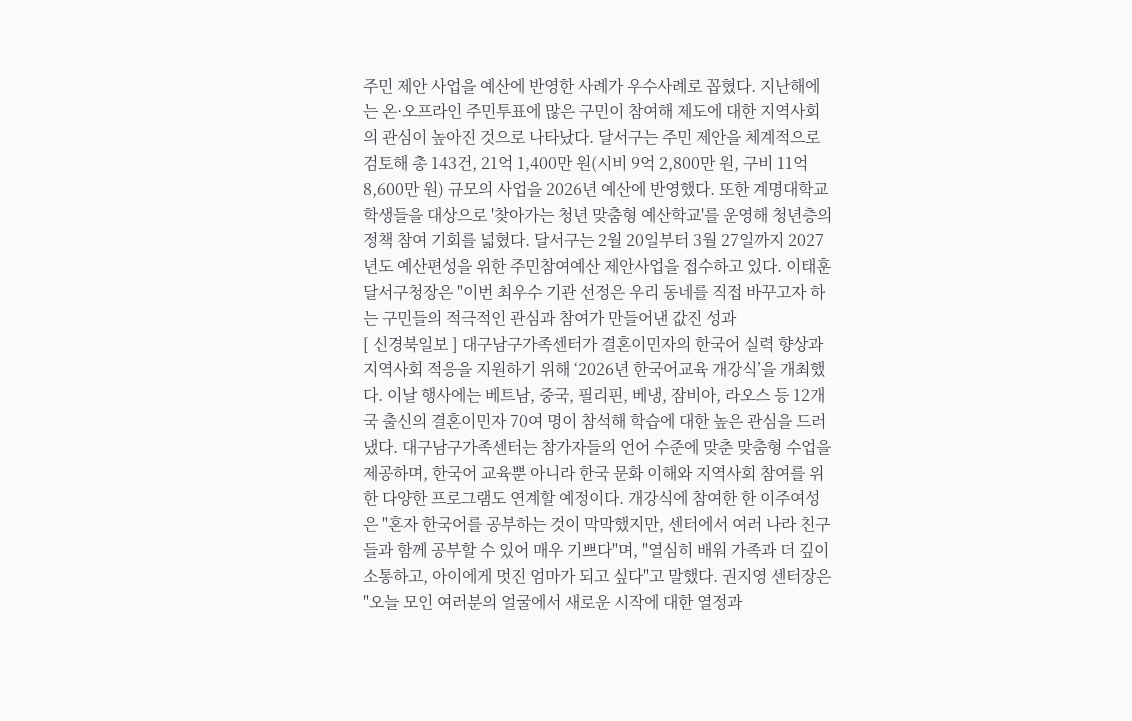주민 제안 사업을 예산에 반영한 사례가 우수사례로 꼽혔다. 지난해에는 온·오프라인 주민투표에 많은 구민이 참여해 제도에 대한 지역사회의 관심이 높아진 것으로 나타났다. 달서구는 주민 제안을 체계적으로 검토해 총 143건, 21억 1,400만 원(시비 9억 2,800만 원, 구비 11억 8,600만 원) 규모의 사업을 2026년 예산에 반영했다. 또한 계명대학교 학생들을 대상으로 '찾아가는 청년 맞춤형 예산학교'를 운영해 청년층의 정책 참여 기회를 넓혔다. 달서구는 2월 20일부터 3월 27일까지 2027년도 예산편성을 위한 주민참여예산 제안사업을 접수하고 있다. 이태훈 달서구청장은 "이번 최우수 기관 선정은 우리 동네를 직접 바꾸고자 하는 구민들의 적극적인 관심과 참여가 만들어낸 값진 성과
[ 신경북일보 ] 대구남구가족센터가 결혼이민자의 한국어 실력 향상과 지역사회 적응을 지원하기 위해 ‘2026년 한국어교육 개강식’을 개최했다. 이날 행사에는 베트남, 중국, 필리핀, 베냉, 잠비아, 라오스 등 12개국 출신의 결혼이민자 70여 명이 참석해 학습에 대한 높은 관심을 드러냈다. 대구남구가족센터는 참가자들의 언어 수준에 맞춘 맞춤형 수업을 제공하며, 한국어 교육뿐 아니라 한국 문화 이해와 지역사회 참여를 위한 다양한 프로그램도 연계할 예정이다. 개강식에 참여한 한 이주여성은 "혼자 한국어를 공부하는 것이 막막했지만, 센터에서 여러 나라 친구들과 함께 공부할 수 있어 매우 기쁘다"며, "열심히 배워 가족과 더 깊이 소통하고, 아이에게 멋진 엄마가 되고 싶다"고 말했다. 권지영 센터장은 "오늘 모인 여러분의 얼굴에서 새로운 시작에 대한 열정과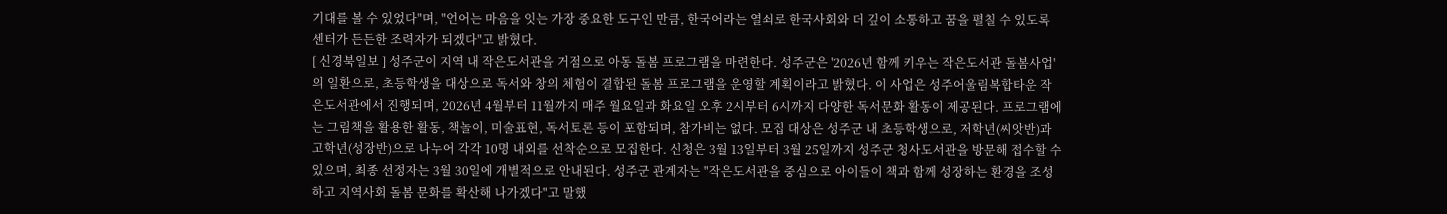기대를 볼 수 있었다"며, "언어는 마음을 잇는 가장 중요한 도구인 만큼, 한국어라는 열쇠로 한국사회와 더 깊이 소통하고 꿈을 펼칠 수 있도록 센터가 든든한 조력자가 되겠다"고 밝혔다.
[ 신경북일보 ] 성주군이 지역 내 작은도서관을 거점으로 아동 돌봄 프로그램을 마련한다. 성주군은 '2026년 함께 키우는 작은도서관 돌봄사업'의 일환으로, 초등학생을 대상으로 독서와 창의 체험이 결합된 돌봄 프로그램을 운영할 계획이라고 밝혔다. 이 사업은 성주어울림복합타운 작은도서관에서 진행되며, 2026년 4월부터 11월까지 매주 월요일과 화요일 오후 2시부터 6시까지 다양한 독서문화 활동이 제공된다. 프로그램에는 그림책을 활용한 활동, 책놀이, 미술표현, 독서토론 등이 포함되며, 참가비는 없다. 모집 대상은 성주군 내 초등학생으로, 저학년(씨앗반)과 고학년(성장반)으로 나누어 각각 10명 내외를 선착순으로 모집한다. 신청은 3월 13일부터 3월 25일까지 성주군 청사도서관을 방문해 접수할 수 있으며, 최종 선정자는 3월 30일에 개별적으로 안내된다. 성주군 관계자는 "작은도서관을 중심으로 아이들이 책과 함께 성장하는 환경을 조성하고 지역사회 돌봄 문화를 확산해 나가겠다"고 말했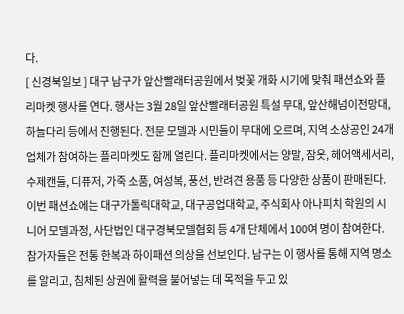다.
[ 신경북일보 ] 대구 남구가 앞산빨래터공원에서 벚꽃 개화 시기에 맞춰 패션쇼와 플리마켓 행사를 연다. 행사는 3월 28일 앞산빨래터공원 특설 무대, 앞산해넘이전망대, 하늘다리 등에서 진행된다. 전문 모델과 시민들이 무대에 오르며, 지역 소상공인 24개 업체가 참여하는 플리마켓도 함께 열린다. 플리마켓에서는 양말, 잠옷, 헤어액세서리, 수제캔들, 디퓨저, 가죽 소품, 여성복, 풍선, 반려견 용품 등 다양한 상품이 판매된다. 이번 패션쇼에는 대구가톨릭대학교, 대구공업대학교, 주식회사 아나피치 학원의 시니어 모델과정, 사단법인 대구경북모델협회 등 4개 단체에서 100여 명이 참여한다. 참가자들은 전통 한복과 하이패션 의상을 선보인다. 남구는 이 행사를 통해 지역 명소를 알리고, 침체된 상권에 활력을 불어넣는 데 목적을 두고 있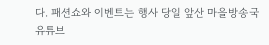다. 패션쇼와 이벤트는 행사 당일 앞산 마을방송국 유튜브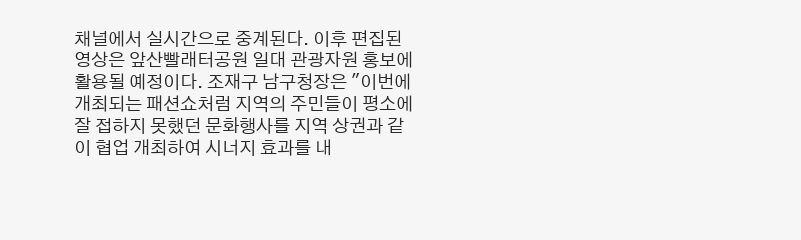채널에서 실시간으로 중계된다. 이후 편집된 영상은 앞산빨래터공원 일대 관광자원 홍보에 활용될 예정이다. 조재구 남구청장은 "이번에 개최되는 패션쇼처럼 지역의 주민들이 평소에 잘 접하지 못했던 문화행사를 지역 상권과 같이 협업 개최하여 시너지 효과를 내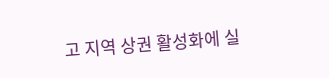고 지역 상권 활성화에 실